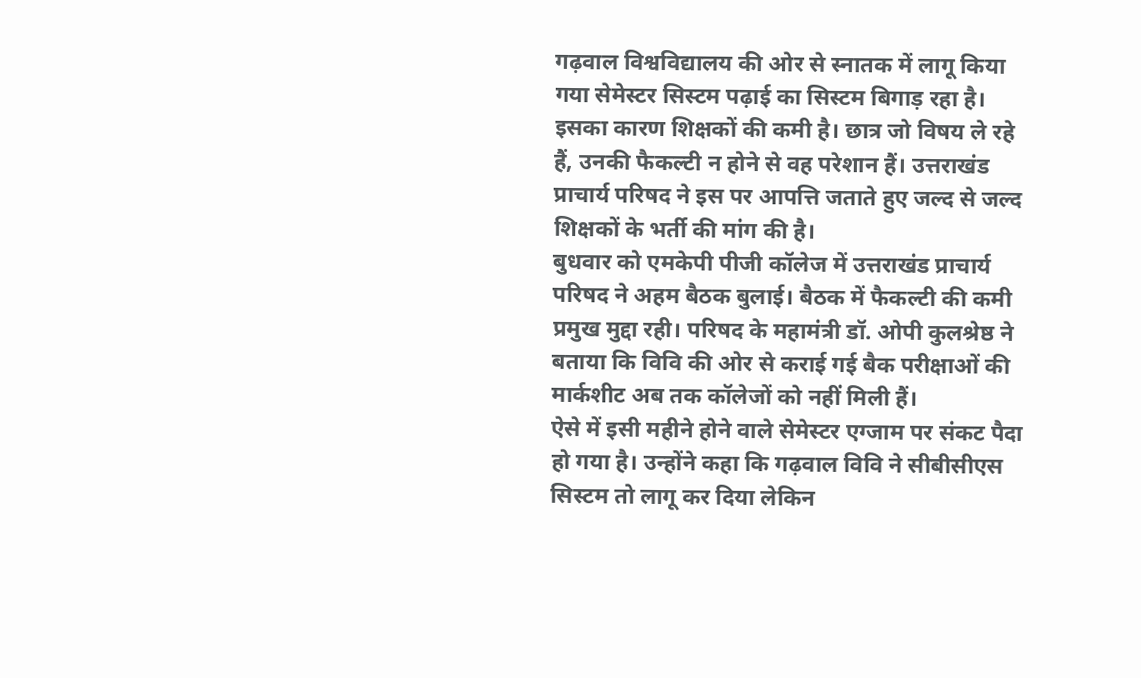गढ़वाल विश्वविद्यालय की ओर से स्नातक में लागू किया गया सेमेस्टर सिस्टम पढ़ाई का सिस्टम बिगाड़ रहा है। इसका कारण शिक्षकों की कमी है। छात्र जो विषय ले रहे हैं, उनकी फैकल्टी न होने से वह परेशान हैं। उत्तराखंड प्राचार्य परिषद ने इस पर आपत्ति जताते हुए जल्द से जल्द शिक्षकों के भर्ती की मांग की है।
बुधवार को एमकेपी पीजी कॉलेज में उत्तराखंड प्राचार्य परिषद ने अहम बैठक बुलाई। बैठक में फैकल्टी की कमी प्रमुख मुद्दा रही। परिषद के महामंत्री डॉ. ओपी कुलश्रेष्ठ ने बताया कि विवि की ओर से कराई गई बैक परीक्षाओं की मार्कशीट अब तक कॉलेजों को नहीं मिली हैं।
ऐसे में इसी महीने होने वाले सेमेस्टर एग्जाम पर संकट पैदा हो गया है। उन्होंने कहा कि गढ़वाल विवि ने सीबीसीएस सिस्टम तो लागू कर दिया लेकिन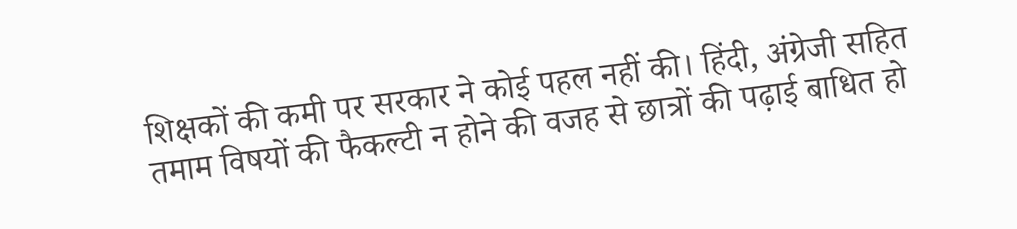शिक्षकों की कमी पर सरकार ने कोई पहल नहीं की। हिंदी, अंग्रेजी सहित तमाम विषयों की फैकल्टी न होने की वजह से छात्रों की पढ़ाई बाधित हो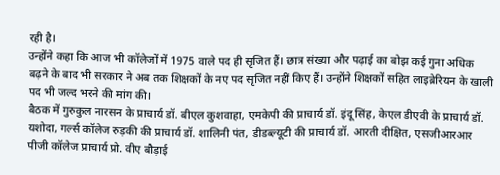रही है।
उन्होंने कहा कि आज भी कॉलेजों में 1975 वाले पद ही सृजित हैं। छात्र संख्या और पढ़ाई का बोझ कई गुना अधिक बढ़ने के बाद भी सरकार ने अब तक शिक्षकों के नए पद सृजित नहीं किए हैं। उन्होंने शिक्षकों सहित लाइब्रेरियन के खाली पद भी जल्द भरने की मांग की।
बैठक में गुरुकुल नारसन के प्राचार्य डॉ. बीएल कुशवाहा, एमकेपी की प्राचार्य डॉ. इंदू सिंह, केएल डीएवी के प्राचार्य डॉ. यशोदा, गर्ल्स कॉलेज रुड़की की प्राचार्य डॉ. शालिनी पंत, डीडब्ल्यूटी की प्राचार्य डॉ. आरती दीक्षित, एसजीआरआर पीजी कॉलेज प्राचार्य प्रो. वीए बौड़ाई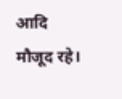आदि मौजूद रहे।